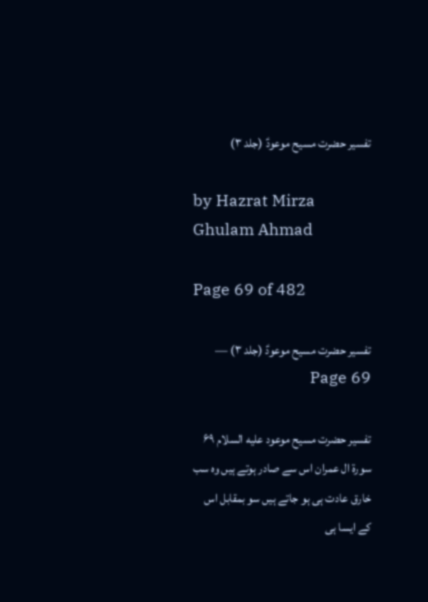تفسیر حضرت مسیح موعودؑ (جلد ۳)

by Hazrat Mirza Ghulam Ahmad

Page 69 of 482

تفسیر حضرت مسیح موعودؑ (جلد ۳) — Page 69

تفسیر حضرت مسیح موعود علیه السلام ۶۹ سورة ال عمران اس سے صادر ہوتے ہیں وہ سب خارق عادت ہی ہو جاتے ہیں سو بمقابل اس کے ایسا ہی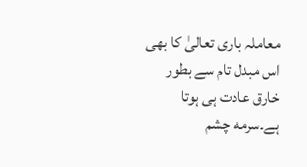معاملہ باری تعالیٰ کا بھی اس مبدل تام سے بطور خارق عادت ہی ہوتا ہے۔سرمه چشم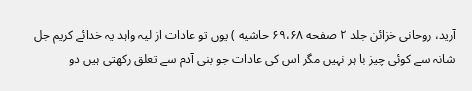آرید، روحانی خزائن جلد ۲ صفحه ۶۹،۶۸ حاشیه ) یوں تو عادات از لیہ واہد یہ خدائے کریم جل شانہ سے کوئی چیز با ہر نہیں مگر اس کی عادات جو بنی آدم سے تعلق رکھتی ہیں دو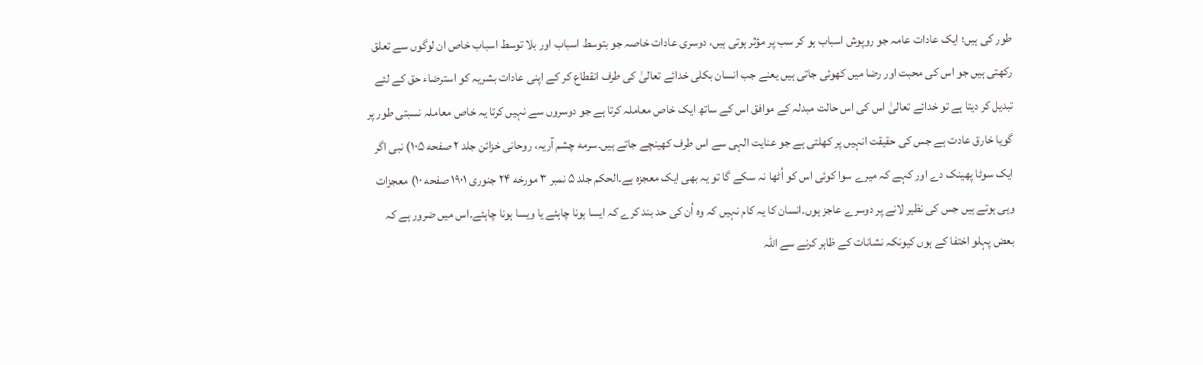طور کی ہیں؛ ایک عادات عامہ جو روپوش اسباب ہو کر سب پر مؤثر ہوتی ہیں، دوسری عادات خاصہ جو بتوسط اسباب اور بلا توسط اسباب خاص ان لوگوں سے تعلق رکھتی ہیں جو اس کی محبت اور رضا میں کھوئی جاتی ہیں یعنے جب انسان بکلی خدائے تعالیٰ کی طرف انقطاع کر کے اپنی عادات بشریہ کو استرضاء حق کے لئے تبدیل کر دیتا ہے تو خدائے تعالیٰ اس کی اس حالت مبدلہ کے موافق اس کے ساتھ ایک خاص معاملہ کرتا ہے جو دوسروں سے نہیں کرتا یہ خاص معاملہ نسبتی طور پر گویا خارق عادت ہے جس کی حقیقت انہیں پر کھلتی ہے جو عنایت الہی سے اس طرف کھینچے جاتے ہیں۔سرمه چشم آریہ، روحانی خزائن جلد ۲ صفحه ۱۰۵) نبی اگر ایک سوٹا پھینک دے اور کہے کہ میرے سوا کوئی اس کو اُٹھا نہ سکے گا تو یہ بھی ایک معجزہ ہے۔الحکم جلد ۵ نمبر ۳ مورخه ۲۴ جنوری ۱۹۰۱ صفحه ۱۰) معجزات وہی ہوتے ہیں جس کی نظیر لانے پر دوسرے عاجز ہوں۔انسان کا یہ کام نہیں کہ وہ اُن کی حد بند کرے کہ ایسا ہونا چاہئے یا ویسا ہونا چاہئے۔اس میں ضرور ہے کہ بعض پہلو اختفا کے ہوں کیونکہ نشانات کے ظاہر کرنے سے اللہ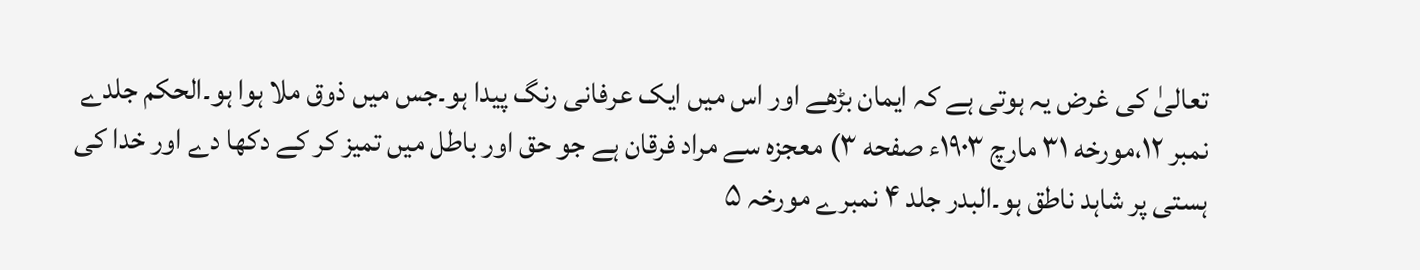تعالیٰ کی غرض یہ ہوتی ہے کہ ایمان بڑھے اور اس میں ایک عرفانی رنگ پیدا ہو۔جس میں ذوق ملا ہوا ہو۔الحکم جلدے نمبر ۱۲،مورخه ۳۱ مارچ ۱۹۰۳ء صفحه ۳) معجزہ سے مراد فرقان ہے جو حق اور باطل میں تمیز کر کے دکھا دے اور خدا کی ہستی پر شاہد ناطق ہو۔البدر جلد ۴ نمبرے مورخہ ۵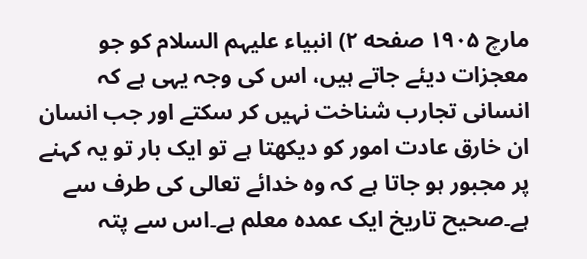مارچ ۱۹۰۵ صفحه ۲) انبیاء علیہم السلام کو جو معجزات دیئے جاتے ہیں، اس کی وجہ یہی ہے کہ انسانی تجارب شناخت نہیں کر سکتے اور جب انسان ان خارق عادت امور کو دیکھتا ہے تو ایک بار تو یہ کہنے پر مجبور ہو جاتا ہے کہ وہ خدائے تعالی کی طرف سے ہے۔صحیح تاریخ ایک عمدہ معلم ہے۔اس سے پتہ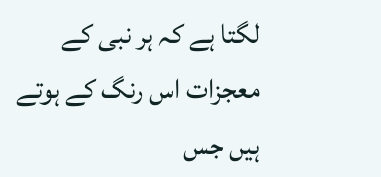لگتا ہے کہ ہر نبی کے معجزات اس رنگ کے ہوتے ہیں جس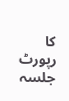کا رپورٹ جلسہ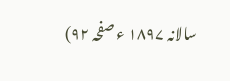سالانہ ۱۸۹۷ ء صفحہ ۹۲)